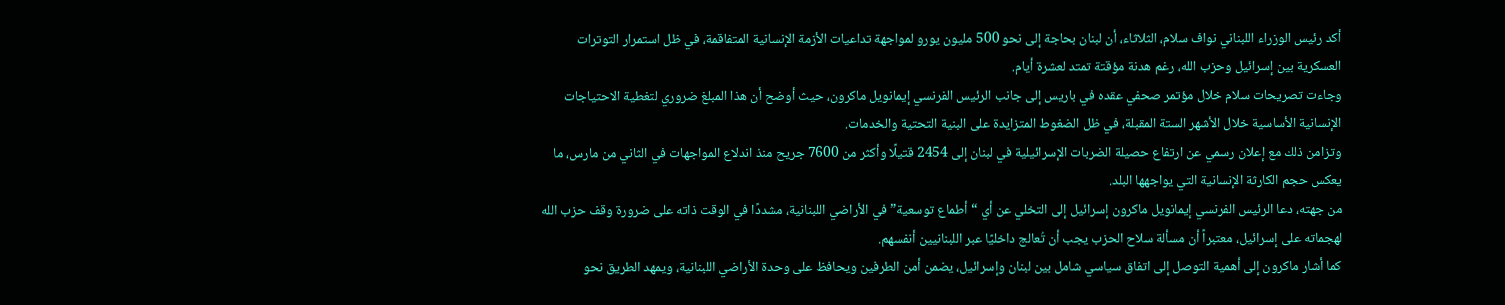أكد رئيس الوزراء اللبناني نواف سلام، الثلاثاء، أن لبنان بحاجة إلى نحو 500 مليون يورو لمواجهة تداعيات الأزمة الإنسانية المتفاقمة، في ظل استمرار التوترات العسكرية بين إسرائيل وحزب الله، رغم هدنة مؤقتة تمتد لعشرة أيام.
وجاءت تصريحات سلام خلال مؤتمر صحفي عقده في باريس إلى جانب الرئيس الفرنسي إيمانويل ماكرون، حيث أوضح أن هذا المبلغ ضروري لتغطية الاحتياجات الإنسانية الأساسية خلال الأشهر الستة المقبلة، في ظل الضغوط المتزايدة على البنية التحتية والخدمات.
وتزامن ذلك مع إعلان رسمي عن ارتفاع حصيلة الضربات الإسرائيلية في لبنان إلى 2454 قتيلًا وأكثر من 7600 جريح منذ اندلاع المواجهات في الثاني من مارس، ما يعكس حجم الكارثة الإنسانية التي يواجهها البلد.
من جهته، دعا الرئيس الفرنسي إيمانويل ماكرون إسرائيل إلى التخلي عن أي “أطماع توسعية” في الأراضي اللبنانية، مشددًا في الوقت ذاته على ضرورة وقف حزب الله لهجماته على إسرائيل، معتبراً أن مسألة سلاح الحزب يجب أن تُعالج داخليًا عبر اللبنانيين أنفسهم.
كما أشار ماكرون إلى أهمية التوصل إلى اتفاق سياسي شامل بين لبنان وإسرائيل، يضمن أمن الطرفين ويحافظ على وحدة الأراضي اللبنانية، ويمهد الطريق نحو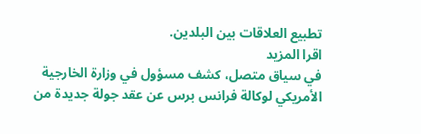تطبيع العلاقات بين البلدين.
اقرا المزيد
في سياق متصل، كشف مسؤول في وزارة الخارجية الأمريكي لوكالة فرانس برس عن عقد جولة جديدة من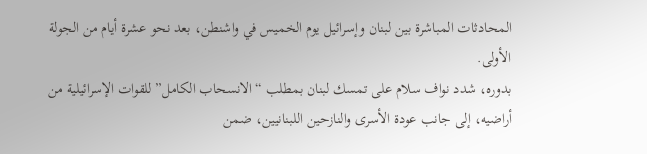المحادثات المباشرة بين لبنان وإسرائيل يوم الخميس في واشنطن، بعد نحو عشرة أيام من الجولة الأولى.
بدوره، شدد نواف سلام على تمسك لبنان بمطلب “الانسحاب الكامل” للقوات الإسرائيلية من أراضيه، إلى جانب عودة الأسرى والنازحين اللبنانيين، ضمن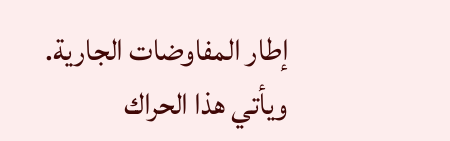إطار المفاوضات الجارية.
ويأتي هذا الحراك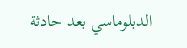الدبلوماسي بعد حادثة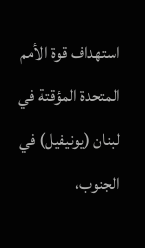استهداف قوة الأمم المتحدة المؤقتة في لبنان (يونيفيل) في الجنوب،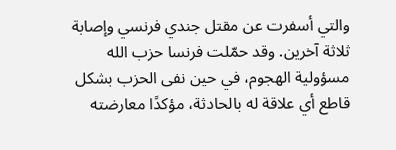والتي أسفرت عن مقتل جندي فرنسي وإصابة ثلاثة آخرين. وقد حمّلت فرنسا حزب الله مسؤولية الهجوم، في حين نفى الحزب بشكل قاطع أي علاقة له بالحادثة، مؤكدًا معارضته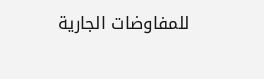للمفاوضات الجارية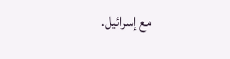مع إسرائيل.